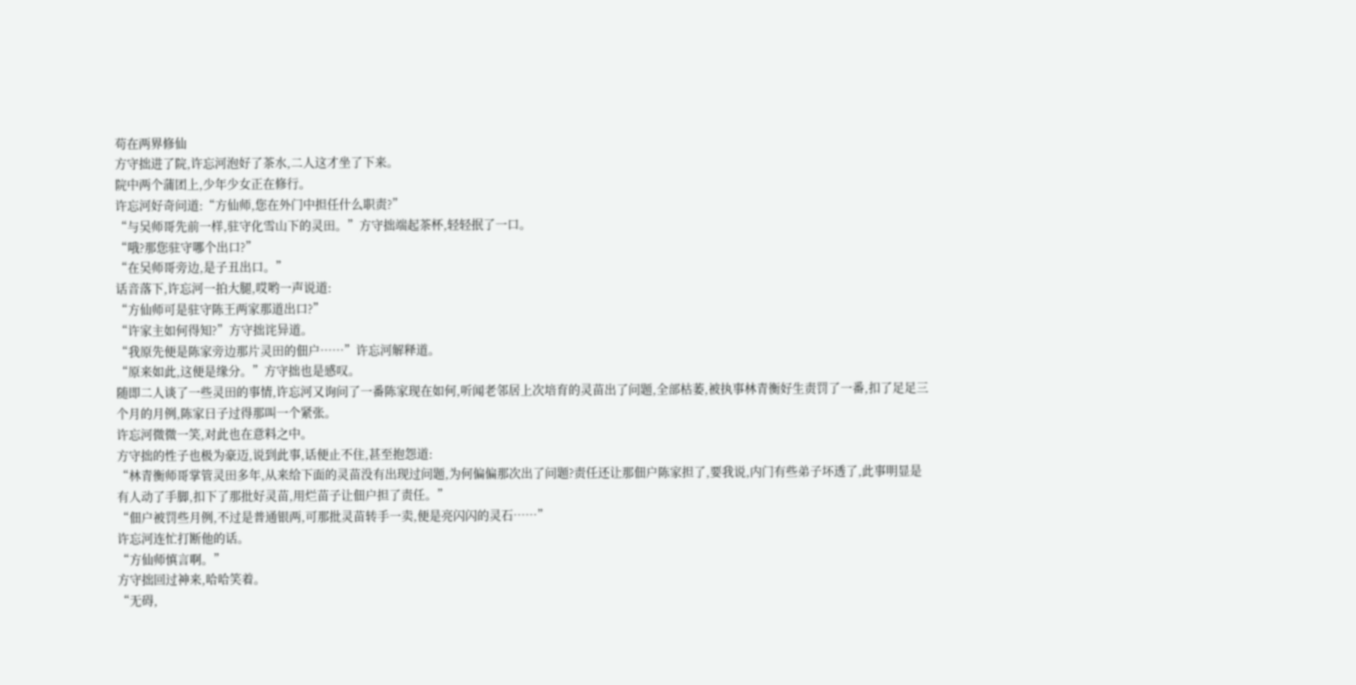苟在两界修仙
方守拙进了院,许忘河泡好了茶水,二人这才坐了下来。
院中两个蒲团上,少年少女正在修行。
许忘河好奇问道:“方仙师,您在外门中担任什么职责?”
“与吴师哥先前一样,驻守化雪山下的灵田。”方守拙端起茶杯,轻轻抿了一口。
“哦?那您驻守哪个出口?”
“在吴师哥旁边,是子丑出口。”
话音落下,许忘河一拍大腿,哎哟一声说道:
“方仙师可是驻守陈王两家那道出口?”
“许家主如何得知?”方守拙诧异道。
“我原先便是陈家旁边那片灵田的佃户……”许忘河解释道。
“原来如此,这便是缘分。”方守拙也是感叹。
随即二人谈了一些灵田的事情,许忘河又询问了一番陈家现在如何,听闻老邻居上次培育的灵苗出了问题,全部枯萎,被执事林青衡好生责罚了一番,扣了足足三个月的月例,陈家日子过得那叫一个紧张。
许忘河微微一笑,对此也在意料之中。
方守拙的性子也极为豪迈,说到此事,话便止不住,甚至抱怨道:
“林青衡师哥掌管灵田多年,从来给下面的灵苗没有出现过问题,为何偏偏那次出了问题?责任还让那佃户陈家担了,要我说,内门有些弟子坏透了,此事明显是有人动了手脚,扣下了那批好灵苗,用烂苗子让佃户担了责任。”
“佃户被罚些月例,不过是普通银两,可那批灵苗转手一卖,便是亮闪闪的灵石……”
许忘河连忙打断他的话。
“方仙师慎言啊。”
方守拙回过神来,哈哈笑着。
“无碍,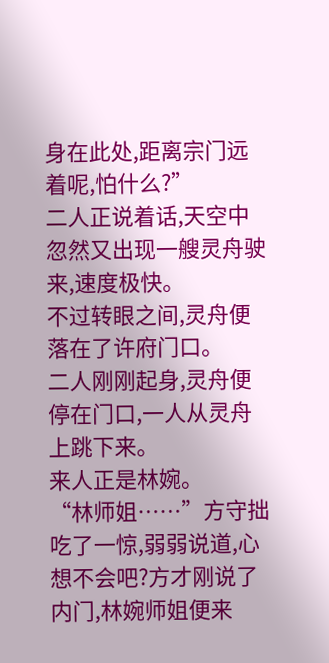身在此处,距离宗门远着呢,怕什么?”
二人正说着话,天空中忽然又出现一艘灵舟驶来,速度极快。
不过转眼之间,灵舟便落在了许府门口。
二人刚刚起身,灵舟便停在门口,一人从灵舟上跳下来。
来人正是林婉。
“林师姐……”方守拙吃了一惊,弱弱说道,心想不会吧?方才刚说了内门,林婉师姐便来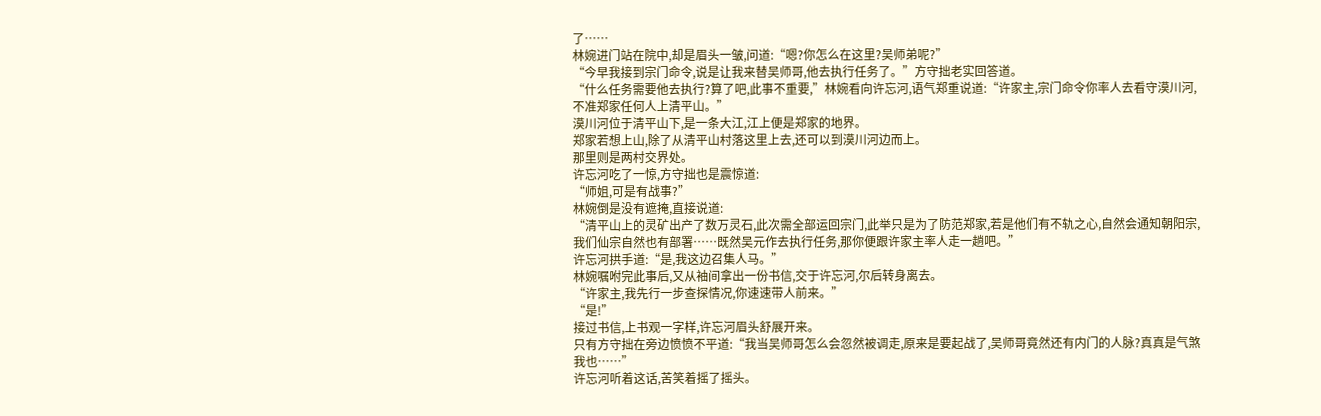了……
林婉进门站在院中,却是眉头一皱,问道:“嗯?你怎么在这里?吴师弟呢?”
“今早我接到宗门命令,说是让我来替吴师哥,他去执行任务了。”方守拙老实回答道。
“什么任务需要他去执行?算了吧,此事不重要,”林婉看向许忘河,语气郑重说道:“许家主,宗门命令你率人去看守漠川河,不准郑家任何人上清平山。”
漠川河位于清平山下,是一条大江,江上便是郑家的地界。
郑家若想上山,除了从清平山村落这里上去,还可以到漠川河边而上。
那里则是两村交界处。
许忘河吃了一惊,方守拙也是震惊道:
“师姐,可是有战事?”
林婉倒是没有遮掩,直接说道:
“清平山上的灵矿出产了数万灵石,此次需全部运回宗门,此举只是为了防范郑家,若是他们有不轨之心,自然会通知朝阳宗,我们仙宗自然也有部署……既然吴元作去执行任务,那你便跟许家主率人走一趟吧。”
许忘河拱手道:“是,我这边召集人马。”
林婉嘱咐完此事后,又从袖间拿出一份书信,交于许忘河,尔后转身离去。
“许家主,我先行一步查探情况,你速速带人前来。”
“是!”
接过书信,上书观一字样,许忘河眉头舒展开来。
只有方守拙在旁边愤愤不平道:“我当吴师哥怎么会忽然被调走,原来是要起战了,吴师哥竟然还有内门的人脉?真真是气煞我也……”
许忘河听着这话,苦笑着摇了摇头。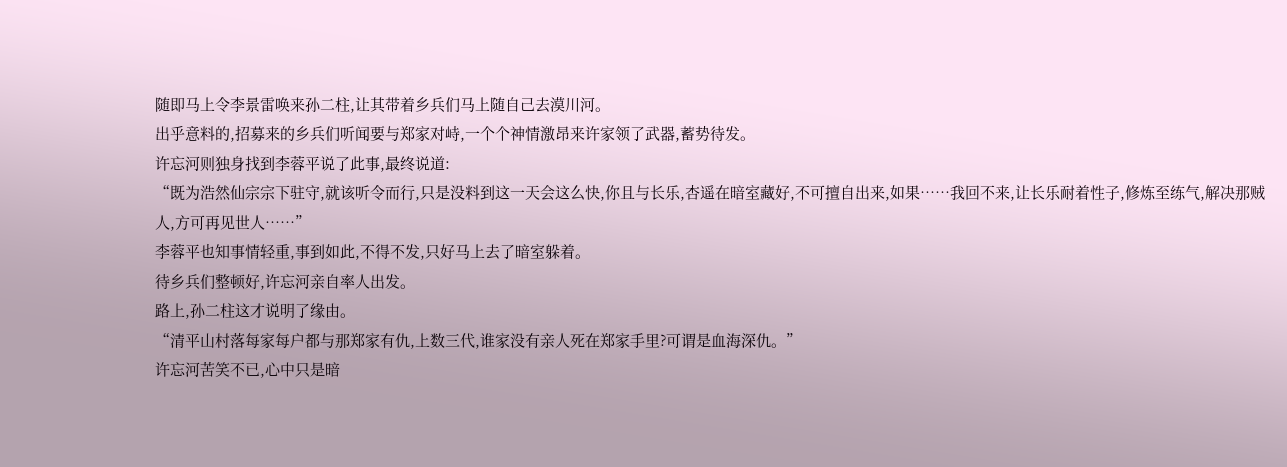随即马上令李景雷唤来孙二柱,让其带着乡兵们马上随自己去漠川河。
出乎意料的,招募来的乡兵们听闻要与郑家对峙,一个个神情激昂来许家领了武器,蓄势待发。
许忘河则独身找到李蓉平说了此事,最终说道:
“既为浩然仙宗宗下驻守,就该听令而行,只是没料到这一天会这么快,你且与长乐,杏遥在暗室藏好,不可擅自出来,如果……我回不来,让长乐耐着性子,修炼至练气,解决那贼人,方可再见世人……”
李蓉平也知事情轻重,事到如此,不得不发,只好马上去了暗室躲着。
待乡兵们整顿好,许忘河亲自率人出发。
路上,孙二柱这才说明了缘由。
“清平山村落每家每户都与那郑家有仇,上数三代,谁家没有亲人死在郑家手里?可谓是血海深仇。”
许忘河苦笑不已,心中只是暗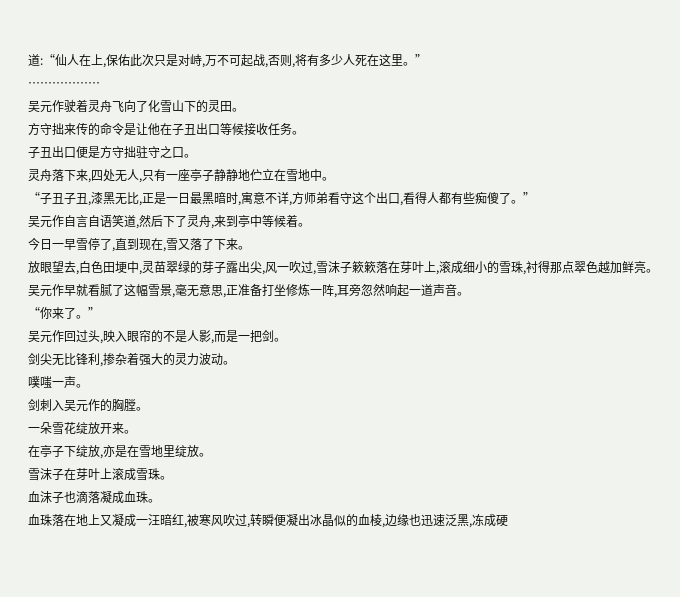道:“仙人在上,保佑此次只是对峙,万不可起战,否则,将有多少人死在这里。”
………………
吴元作驶着灵舟飞向了化雪山下的灵田。
方守拙来传的命令是让他在子丑出口等候接收任务。
子丑出口便是方守拙驻守之口。
灵舟落下来,四处无人,只有一座亭子静静地伫立在雪地中。
“子丑子丑,漆黑无比,正是一日最黑暗时,寓意不详,方师弟看守这个出口,看得人都有些痴傻了。”
吴元作自言自语笑道,然后下了灵舟,来到亭中等候着。
今日一早雪停了,直到现在,雪又落了下来。
放眼望去,白色田埂中,灵苗翠绿的芽子露出尖,风一吹过,雪沫子簌簌落在芽叶上,滚成细小的雪珠,衬得那点翠色越加鲜亮。
吴元作早就看腻了这幅雪景,毫无意思,正准备打坐修炼一阵,耳旁忽然响起一道声音。
“你来了。”
吴元作回过头,映入眼帘的不是人影,而是一把剑。
剑尖无比锋利,掺杂着强大的灵力波动。
噗嗤一声。
剑刺入吴元作的胸膛。
一朵雪花绽放开来。
在亭子下绽放,亦是在雪地里绽放。
雪沫子在芽叶上滚成雪珠。
血沫子也滴落凝成血珠。
血珠落在地上又凝成一汪暗红,被寒风吹过,转瞬便凝出冰晶似的血棱,边缘也迅速泛黑,冻成硬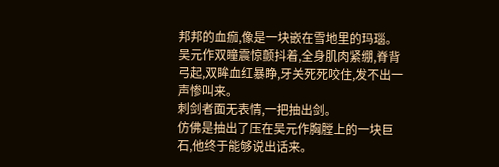邦邦的血痂,像是一块嵌在雪地里的玛瑙。
吴元作双瞳震惊颤抖着,全身肌肉紧绷,脊背弓起,双眸血红暴睁,牙关死死咬住,发不出一声惨叫来。
刺剑者面无表情,一把抽出剑。
仿佛是抽出了压在吴元作胸膛上的一块巨石,他终于能够说出话来。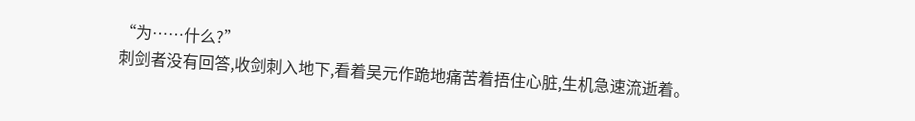“为……什么?”
刺剑者没有回答,收剑刺入地下,看着吴元作跪地痛苦着捂住心脏,生机急速流逝着。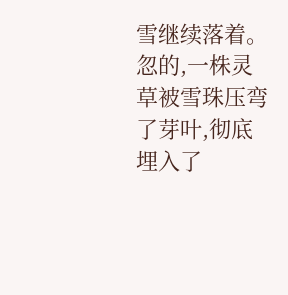雪继续落着。
忽的,一株灵草被雪珠压弯了芽叶,彻底埋入了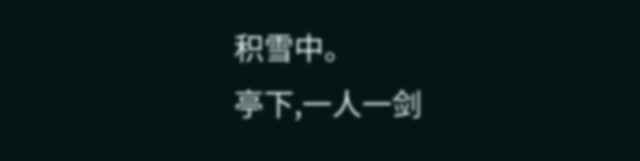积雪中。
亭下,一人一剑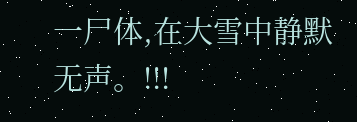一尸体,在大雪中静默无声。!!!